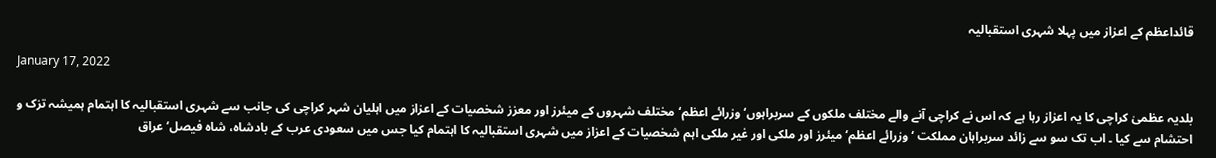قائداعظم کے اعزاز میں پہلا شہری استقبالیہ

January 17, 2022

بلدیہ عظمیٰ کراچی کا یہ اعزاز رہا ہے کہ اس نے کراچی آنے والے مختلف ملکوں کے سربراہوں‘ وزرائے اعظم‘ مختلف شہروں کے میئرز اور معزز شخصیات کے اعزاز میں اہلیان شہر کراچی کی جانب سے شہری استقبالیہ کا اہتمام ہمیشہ تزک و احتشام سے کیا ۔ اب تک سو سے زائد سربراہان مملکت ‘ وزرائے اعظم‘ میئرز اور ملکی اور غیر ملکی اہم شخصیات کے اعزاز میں شہری استقبالیہ کا اہتمام کیا جس میں سعودی عرب کے بادشاہ، شاہ فیصل‘ عراق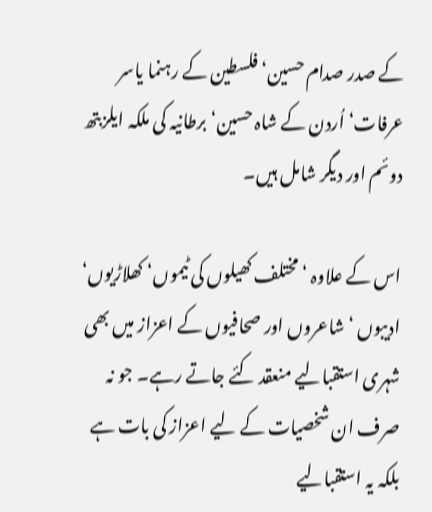کے صدر صدام حسین‘ فلسطین کے رہنما یاسر عرفات‘ اُردن کے شاہ حسین‘ برطانیہ کی ملکہ ایلزبتھ دوئم اور دیگر شامل ہیں۔

اس کے علاوہ ‘مختلف کھیلوں کی ٹیموں‘ کھلاڑیوں‘ ادیبوں ‘ شاعروں اور صحافیوں کے اعزاز میں بھی شہری استقبالیے منعقد کئے جاتے رہے۔ جو نہ صرف ان شخصیات کے لیے اعزاز کی بات ہے بلکہ یہ استقبالیے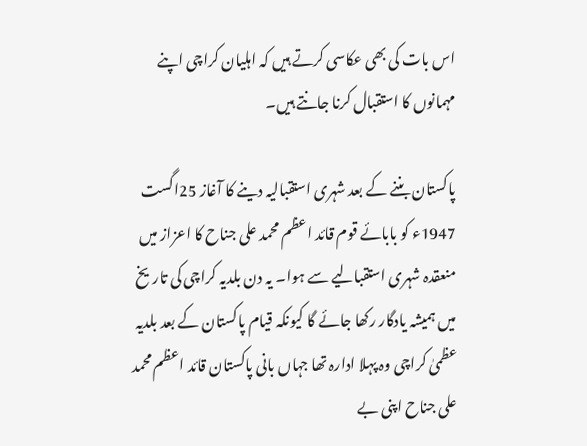اس بات کی بھی عکاسی کرتے ہیں کہ اہلیان کراچی اپنے مہمانوں کا استقبال کرنا جانتے ہیں۔

پاکستان بننے کے بعد شہری استقبالیہ دینے کا آغاز 25اگست 1947ء کو بابائے قوم قائد اعظم محمد علی جناح کا اعزاز میں منعقدہ شہری استقبالیے سے ہوا۔ یہ دن بلدیہ کراچی کی تاریخ میں ہمیشہ یادگار رکھا جائے گا کیونکہ قیام پاکستان کے بعد بلدیہ عظمیٰ کراچی وہ پہلا ادارہ تھا جہاں بانی پاکستان قائد اعظم محمد علی جناح اپنی بے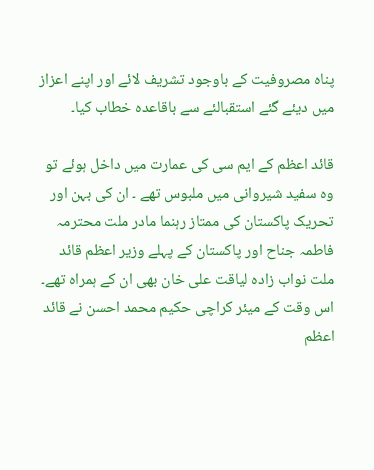پناہ مصروفیت کے باوجود تشریف لائے اور اپنے اعزاز میں دیئے گئے استقبالئے سے باقاعدہ خطاب کیا۔

قائد اعظم کے ایم سی کی عمارت میں داخل ہوئے تو وہ سفید شیروانی میں ملبوس تھے ۔ ان کی بہن اور تحریک پاکستان کی ممتاز رہنما مادر ملت محترمہ فاطمہ جناح اور پاکستان کے پہلے وزیر اعظم قائد ملت نواب زادہ لیاقت علی خان بھی ان کے ہمراہ تھے۔ اس وقت کے میئر کراچی حکیم محمد احسن نے قائد اعظم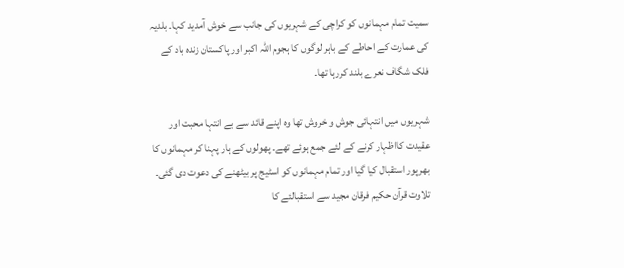سمیت تمام مہمانوں کو کراچی کے شہریوں کی جانب سے خوش آمدید کہا۔ بلدیہ کی عمارت کے احاطے کے باہر لوگوں کا ہجوم اللہ اکبر اور پاکستان زندہ باد کے فلک شگاف نعرے بلند کررہا تھا۔

شہریوں میں انتہائی جوش و خروش تھا وہ اپنے قائد سے بے انتہا محبت اور عقیدت کااظہار کرنے کے لئے جمع ہوئے تھے۔ پھولوں کے ہار پہنا کر مہمانوں کا بھرپور استقبال کیا گیا اور تمام مہمانوں کو اسٹیج پر بیٹھنے کی دعوت دی گئی۔ تلاوت قرآن حکیم فرقان مجید سے استقبالئے کا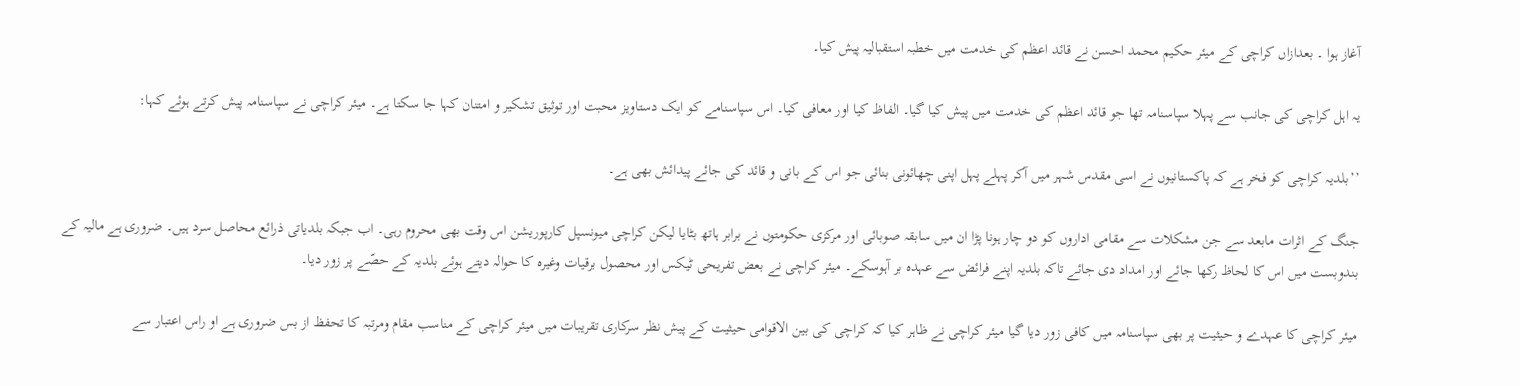آغاز ہوا ۔ بعدازاں کراچی کے میئر حکیم محمد احسن نے قائد اعظم کی خدمت میں خطبہ استقبالیہ پیش کیا۔

یہ اہل کراچی کی جانب سے پہلا سپاسنامہ تھا جو قائد اعظم کی خدمت میں پیش کیا گیا۔ الفاظ کیا اور معافی کیا۔ اس سپاسنامے کو ایک دستاویز محبت اور توثیق تشکیر و امتنان کہا جا سکتا ہے۔ میئر کراچی نے سپاسنامہ پیش کرتے ہوئے کہا:

’’بلدیہ کراچی کو فخر ہے کہ پاکستانیوں نے اسی مقدس شہر میں آکر پہلے پہل اپنی چھائونی بنائی جو اس کے بانی و قائد کی جائے پیدائش بھی ہے۔

جنگ کے اثرات مابعد سے جن مشکلات سے مقامی اداروں کو دو چار ہونا پڑا ان میں سابقہ صوبائی اور مرکزی حکومتوں نے برابر ہاتھ بٹایا لیکن کراچی میونسپل کارپوریشن اس وقت بھی محروم رہی۔ اب جبکہ بلدیاتی ذرائع محاصل سرد ہیں۔ ضروری ہے مالیہ کے بندوبست میں اس کا لحاظ رکھا جائے اور امداد دی جائے تاکہ بلدیہ اپنے فرائض سے عہدہ بر آہوسکے۔ میئر کراچی نے بعض تفریحی ٹیکس اور محصول برقیات وغیرہ کا حوالہ دیتے ہوئے بلدیہ کے حصّے پر زور دیا۔

میئر کراچی کا عہدے و حیثیت پر بھی سپاسنامہ میں کافی زور دیا گیا میئر کراچی نے ظاہر کیا کہ کراچی کی بین الاقوامی حیثیت کے پیش نظر سرکاری تقریبات میں میئر کراچی کے مناسب مقام ومرتبہ کا تحفظ از بس ضروری ہے او راس اعتبار سے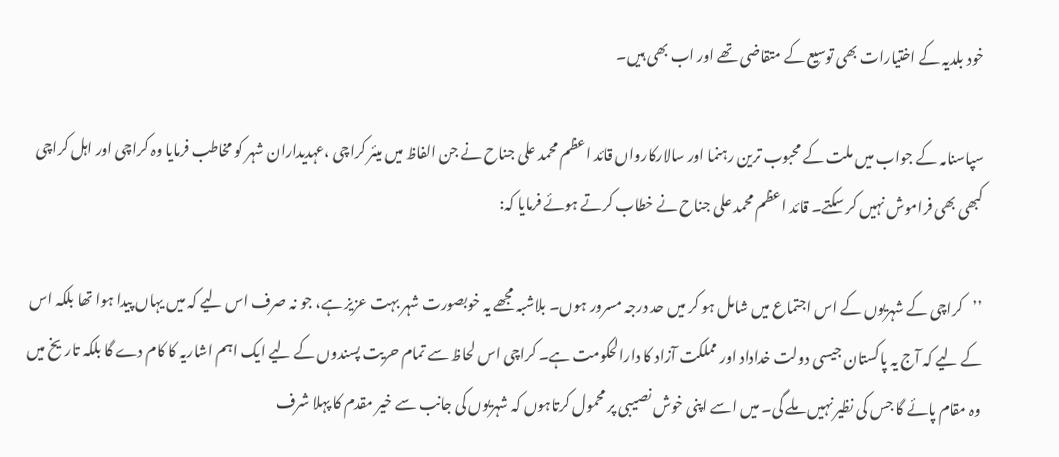خود بلدیہ کے اختیارات بھی توسیع کے متقاضی تھے اور اب بھی ہیں۔

سپاسنامہ کے جواب میں ملت کے محبوب ترین رہنما اور سالارکارواں قائد اعظم محمد علی جناح نے جن الفاظ میں میئر کراچی ،عہدیداران شہر کو مخاطب فرمایا وہ کراچی اور اہل کراچی کبھی بھی فراموش نہیں کر سکتے۔ قائد اعظم محمد علی جناح نے خطاب کرتے ہوئے فرمایا کہ:

’’کراچی کے شہریوں کے اس اجتماع میں شامل ہو کر میں حد درجہ مسرور ہوں۔ بلاشبہ مجھے یہ خوبصورت شہر بہت عزیز ہے، جو نہ صرف اس لیے کہ میں یہاں پیدا ہوا تھا بلکہ اس کے لیے کہ آج یہ پاکستان جیسی دولت خداداد اور مملکت آزاد کا دارالحکومت ہے۔ کراچی اس لحاظ سے تمام حریت پسندوں کے لیے ایک اہم اشاریہ کا کام دے گا بلکہ تاریخ میں وہ مقام پائے گا جس کی نظیر نہیں ملے گی۔ میں اسے اپنی خوش نصیبی پر محمول کرتاہوں کہ شہریوں کی جانب سے خیر مقدم کا پہلا شرف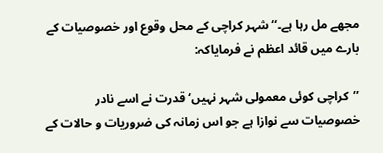مجھے مل رہا ہے۔‘‘شہر کراچی کے محل وقوع اور خصوصیات کے بارے میں قائد اعظم نے فرمایاکہ:

’’کراچی کوئی معمولی شہر نہیں‘ قدرت نے اسے نادر خصوصیات سے نوازا ہے جو اس زمانہ کی ضروریات و حالات کے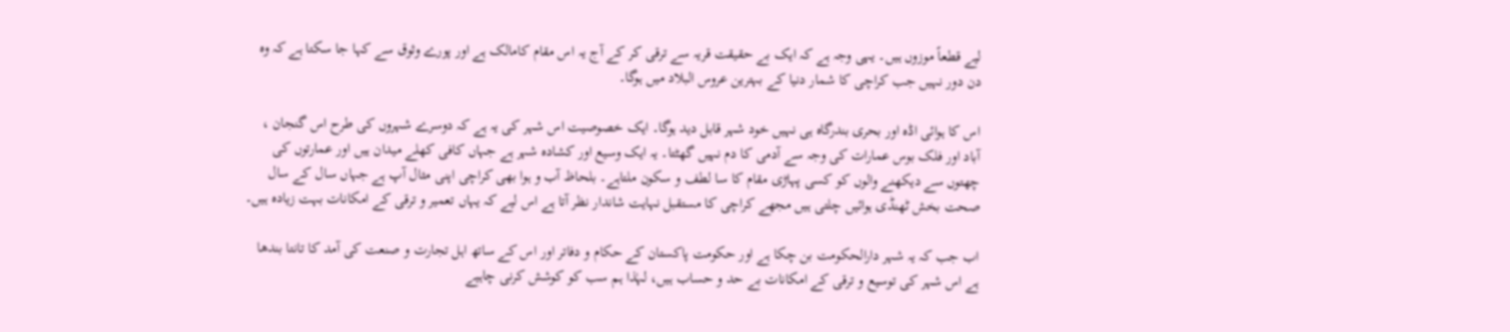لیے قطعاً موزوں ہیں۔ یہی وجہ ہے کہ ایک بے حقیقت قریہ سے ترقی کر کے آج یہ اس مقام کامالک ہے اور پورے وثوق سے کہا جا سکتا ہے کہ وہ دن دور نہیں جب کراچی کا شمار دنیا کے بہترین عروس البلاد میں ہوگا۔

اس کا ہوائی اڈہ اور بحری بندرگاہ ہی نہیں خود شہر قابل دید ہوگا۔ ایک خصوصیت اس شہر کی یہ ہے کہ دوسرے شہروں کی طرح اس گنجان ، آباد اور فلک بوس عمارات کی وجہ سے آدمی کا دم نہیں گھٹتا۔ یہ ایک وسیع اور کشادہ شہر ہے جہاں کافی کھلے میدان ہیں اور عمارتوں کی چھتوں سے دیکھنے والوں کو کسی پہاڑی مقام کا سا لطف و سکون ملتاہے۔ بلحاظ آب و ہوا بھی کراچی اپنی مثال آپ ہے جہاں سال کے سال صحت بخش ٹھنڈی ہوائیں چلتی ہیں مجھے کراچی کا مستقبل نہایت شاندار نظر آتا ہے اس لیے کہ یہاں تعمیر و ترقی کے امکانات بہت زیادہ ہیں۔

اب جب کہ یہ شہر دارالحکومت بن چکا ہے اور حکومت پاکستان کے حکام و دفاتر اور اس کے ساتھ اہل تجارت و صنعت کی آمد کا تانتا بندھا ہے اس شہر کی توسیع و ترقی کے امکانات بے حد و حساب ہیں، لہٰذا ہم سب کو کوشش کرنی چاہیے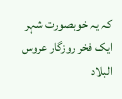کہ یہ خوبصورت شہر ایک فخر روزگار عروس البلاد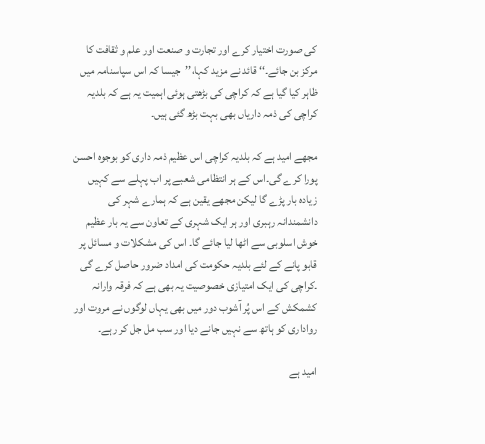کی صورت اختیار کرے اور تجارت و صنعت اور علم و ثقافت کا مرکز بن جائے۔‘‘ قائد نے مزید کہا،’’جیسا کہ اس سپاسنامہ میں ظاہر کیا گیا ہے کہ کراچی کی بڑھتی ہوئی اہمیت یہ ہے کہ بلدیہ کراچی کی ذمہ داریاں بھی بہت بڑھ گئی ہیں۔

مجھے امید ہے کہ بلدیہ کراچی اس عظیم ذمہ داری کو بوجوہ احسن پورا کرے گی۔اس کے ہر انتظامی شعبے پر اب پہلے سے کہیں زیادہ بار پڑے گا لیکن مجھے یقین ہے کہ ہمارے شہر کی دانشمندانہ رہبری اور ہر ایک شہری کے تعاون سے یہ بار عظیم خوش اسلوبی سے اٹھا لیا جائے گا۔ اس کی مشکلات و مسائل پر قابو پانے کے لئے بلدیہ حکومت کی امداد ضرور حاصل کرے گی ۔کراچی کی ایک امتیازی خصوصیت یہ بھی ہے کہ فرقہ وارانہ کشمکش کے اس پُر آشوب دور میں بھی یہاں لوگوں نے مروت اور رواداری کو ہاتھ سے نہیں جانے دیا اور سب مل جل کر رہے۔

امید ہے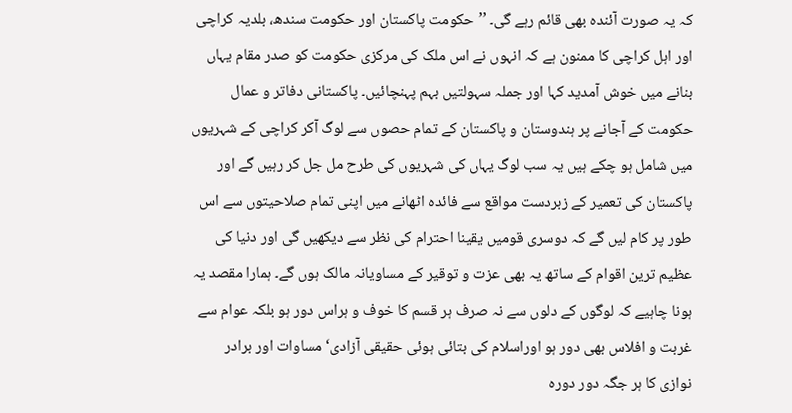کہ یہ صورت آئندہ بھی قائم رہے گی۔ ’’حکومت پاکستان اور حکومت سندھ، بلدیہ کراچی اور اہل کراچی کا ممنون ہے کہ انہوں نے اس ملک کی مرکزی حکومت کو صدر مقام یہاں بنانے میں خوش آمدید کہا اور جملہ سہولتیں بہم پہنچائیں۔ پاکستانی دفاتر و عمال حکومت کے آجانے پر ہندوستان و پاکستان کے تمام حصوں سے لوگ آکر کراچی کے شہریوں میں شامل ہو چکے ہیں یہ سب لوگ یہاں کی شہریوں کی طرح مل جل کر رہیں گے اور پاکستان کی تعمیر کے زبردست مواقع سے فائدہ اٹھانے میں اپنی تمام صلاحیتوں سے اس طور پر کام لیں گے کہ دوسری قومیں یقینا احترام کی نظر سے دیکھیں گی اور دنیا کی عظیم ترین اقوام کے ساتھ یہ بھی عزت و توقیر کے مساویانہ مالک ہوں گے۔ ہمارا مقصد یہ ہونا چاہیے کہ لوگوں کے دلوں سے نہ صرف ہر قسم کا خوف و ہراس دور ہو بلکہ عوام سے غربت و افلاس بھی دور ہو اوراسلام کی بتائی ہوئی حقیقی آزادی‘ مساوات اور برادر نوازی کا ہر جگہ دور دورہ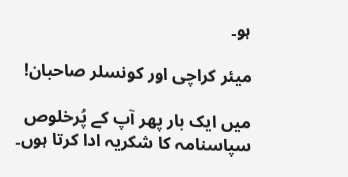ہو۔

میئر کراچی اور کونسلر صاحبان!

میں ایک بار پھر آپ کے پُرخلوص سپاسنامہ کا شکریہ ادا کرتا ہوں۔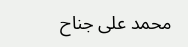محمد علی جناح